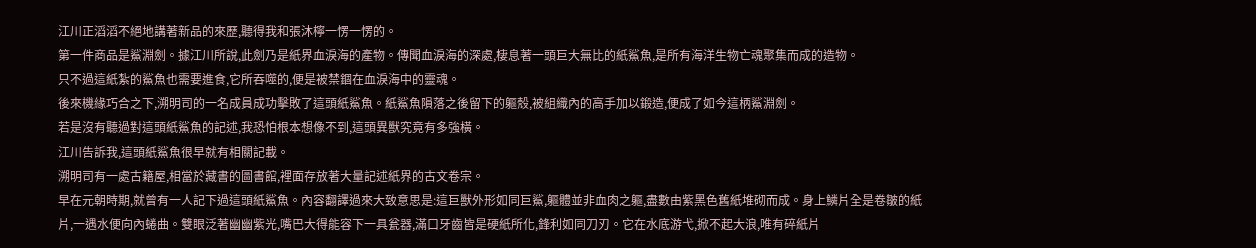江川正滔滔不絕地講著新品的來歷,聽得我和張沐檸一愣一愣的。
第一件商品是鯊淵劍。據江川所說,此劍乃是紙界血淚海的產物。傳聞血淚海的深處,棲息著一頭巨大無比的紙鯊魚,是所有海洋生物亡魂聚集而成的造物。
只不過這紙紮的鯊魚也需要進食,它所吞噬的,便是被禁錮在血淚海中的靈魂。
後來機緣巧合之下,溯明司的一名成員成功擊敗了這頭紙鯊魚。紙鯊魚隕落之後留下的軀殼,被組織內的高手加以鍛造,便成了如今這柄鯊淵劍。
若是沒有聽過對這頭紙鯊魚的記述,我恐怕根本想像不到,這頭異獸究竟有多強橫。
江川告訴我,這頭紙鯊魚很早就有相關記載。
溯明司有一處古籍屋,相當於藏書的圖書館,裡面存放著大量記述紙界的古文卷宗。
早在元朝時期,就曾有一人記下過這頭紙鯊魚。內容翻譯過來大致意思是:這巨獸外形如同巨鯊,軀體並非血肉之軀,盡數由紫黑色舊紙堆砌而成。身上鱗片全是卷皺的紙片,一遇水便向內蜷曲。雙眼泛著幽幽紫光,嘴巴大得能容下一具瓮器,滿口牙齒皆是硬紙所化,鋒利如同刀刃。它在水底游弋,掀不起大浪,唯有碎紙片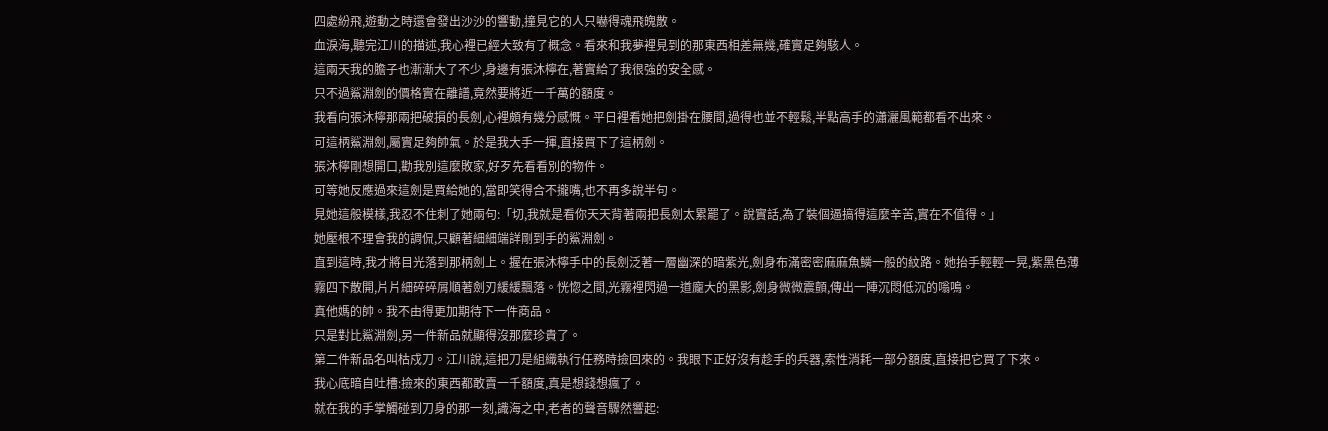四處紛飛,遊動之時還會發出沙沙的響動,撞見它的人只嚇得魂飛魄散。
血淚海,聽完江川的描述,我心裡已經大致有了概念。看來和我夢裡見到的那東西相差無幾,確實足夠駭人。
這兩天我的膽子也漸漸大了不少,身邊有張沐檸在,著實給了我很強的安全感。
只不過鯊淵劍的價格實在離譜,竟然要將近一千萬的額度。
我看向張沐檸那兩把破損的長劍,心裡頗有幾分感慨。平日裡看她把劍掛在腰間,過得也並不輕鬆,半點高手的瀟灑風範都看不出來。
可這柄鯊淵劍,屬實足夠帥氣。於是我大手一揮,直接買下了這柄劍。
張沐檸剛想開口,勸我別這麼敗家,好歹先看看別的物件。
可等她反應過來這劍是買給她的,當即笑得合不攏嘴,也不再多說半句。
見她這般模樣,我忍不住刺了她兩句:「切,我就是看你天天背著兩把長劍太累罷了。說實話,為了裝個逼搞得這麼辛苦,實在不值得。」
她壓根不理會我的調侃,只顧著細細端詳剛到手的鯊淵劍。
直到這時,我才將目光落到那柄劍上。握在張沐檸手中的長劍泛著一層幽深的暗紫光,劍身布滿密密麻麻魚鱗一般的紋路。她抬手輕輕一晃,紫黑色薄霧四下散開,片片細碎碎屑順著劍刃緩緩飄落。恍惚之間,光霧裡閃過一道龐大的黑影,劍身微微震顫,傳出一陣沉悶低沉的嗡鳴。
真他媽的帥。我不由得更加期待下一件商品。
只是對比鯊淵劍,另一件新品就顯得沒那麼珍貴了。
第二件新品名叫枯戍刀。江川說,這把刀是組織執行任務時撿回來的。我眼下正好沒有趁手的兵器,索性消耗一部分額度,直接把它買了下來。
我心底暗自吐槽:撿來的東西都敢賣一千額度,真是想錢想瘋了。
就在我的手掌觸碰到刀身的那一刻,識海之中,老者的聲音驟然響起: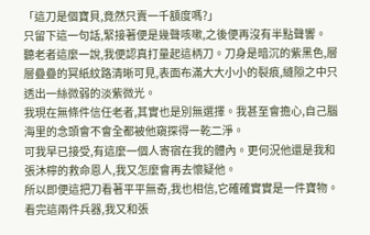「這刀是個寶貝,竟然只賣一千額度嗎?」
只留下這一句話,緊接著便是幾聲咳嗽,之後便再沒有半點聲響。
聽老者這麼一說,我便認真打量起這柄刀。刀身是暗沉的紫黑色,層層疊疊的冥紙紋路清晰可見,表面布滿大大小小的裂痕,縫隙之中只透出一絲微弱的淡紫微光。
我現在無條件信任老者,其實也是別無選擇。我甚至會擔心,自己腦海里的念頭會不會全都被他窺探得一乾二淨。
可我早已接受,有這麼一個人寄宿在我的體內。更何況他還是我和張沐檸的救命恩人,我又怎麼會再去懷疑他。
所以即便這把刀看著平平無奇,我也相信,它確確實實是一件寶物。
看完這兩件兵器,我又和張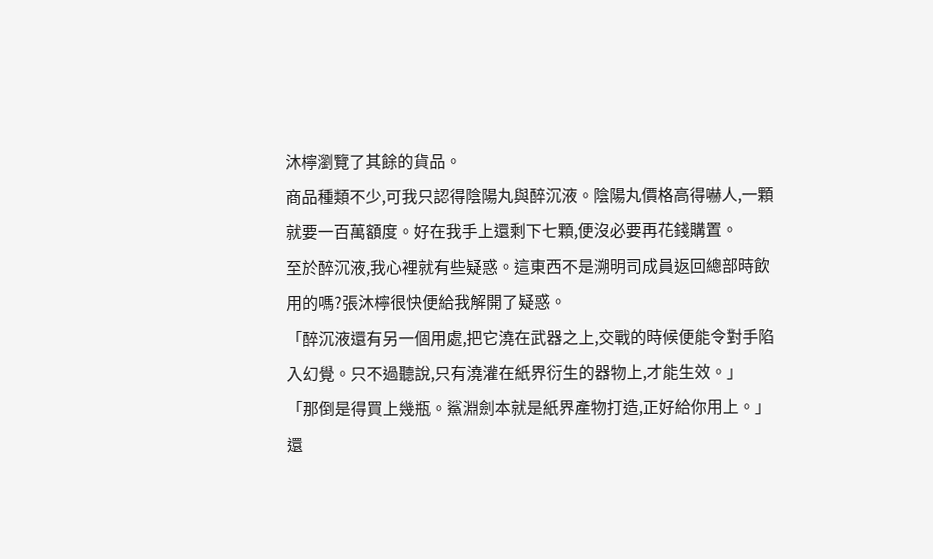沐檸瀏覽了其餘的貨品。
商品種類不少,可我只認得陰陽丸與醉沉液。陰陽丸價格高得嚇人,一顆就要一百萬額度。好在我手上還剩下七顆,便沒必要再花錢購置。
至於醉沉液,我心裡就有些疑惑。這東西不是溯明司成員返回總部時飲用的嗎?張沐檸很快便給我解開了疑惑。
「醉沉液還有另一個用處,把它澆在武器之上,交戰的時候便能令對手陷入幻覺。只不過聽說,只有澆灌在紙界衍生的器物上,才能生效。」
「那倒是得買上幾瓶。鯊淵劍本就是紙界產物打造,正好給你用上。」
還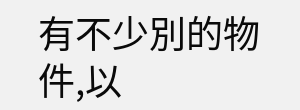有不少別的物件,以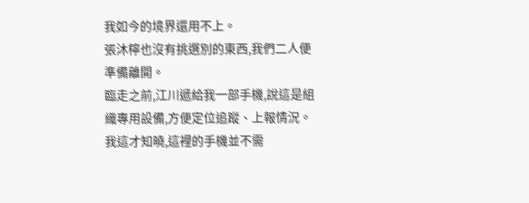我如今的境界還用不上。
張沐檸也沒有挑選別的東西,我們二人便準備離開。
臨走之前,江川遞給我一部手機,說這是組織專用設備,方便定位追蹤、上報情況。
我這才知曉,這裡的手機並不需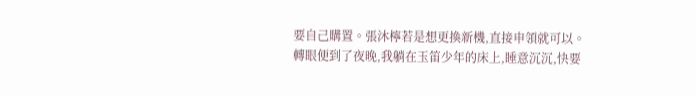要自己購置。張沐檸若是想更換新機,直接申領就可以。
轉眼便到了夜晚,我躺在玉笛少年的床上,睡意沉沉,快要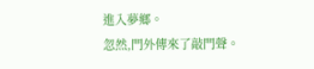進入夢鄉。
忽然,門外傳來了敲門聲。